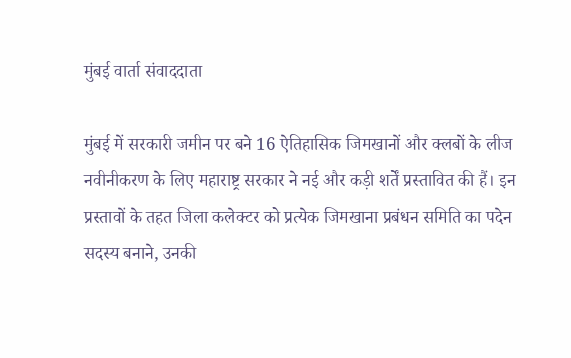मुंबई वार्ता संवाददाता

मुंबई में सरकारी जमीन पर बने 16 ऐतिहासिक जिमखानों और क्लबों के लीज नवीनीकरण के लिए महाराष्ट्र सरकार ने नई और कड़ी शर्तें प्रस्तावित की हैं। इन प्रस्तावों के तहत जिला कलेक्टर को प्रत्येक जिमखाना प्रबंधन समिति का पदेन सदस्य बनाने, उनकी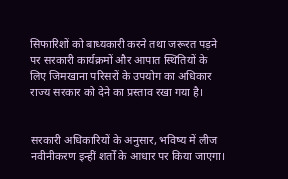सिफारिशों को बाध्यकारी करने तथा जरूरत पड़ने पर सरकारी कार्यक्रमों और आपात स्थितियों के लिए जिमखाना परिसरों के उपयोग का अधिकार राज्य सरकार को देने का प्रस्ताव रखा गया है।


सरकारी अधिकारियों के अनुसार, भविष्य में लीज नवीनीकरण इन्हीं शर्तों के आधार पर किया जाएगा।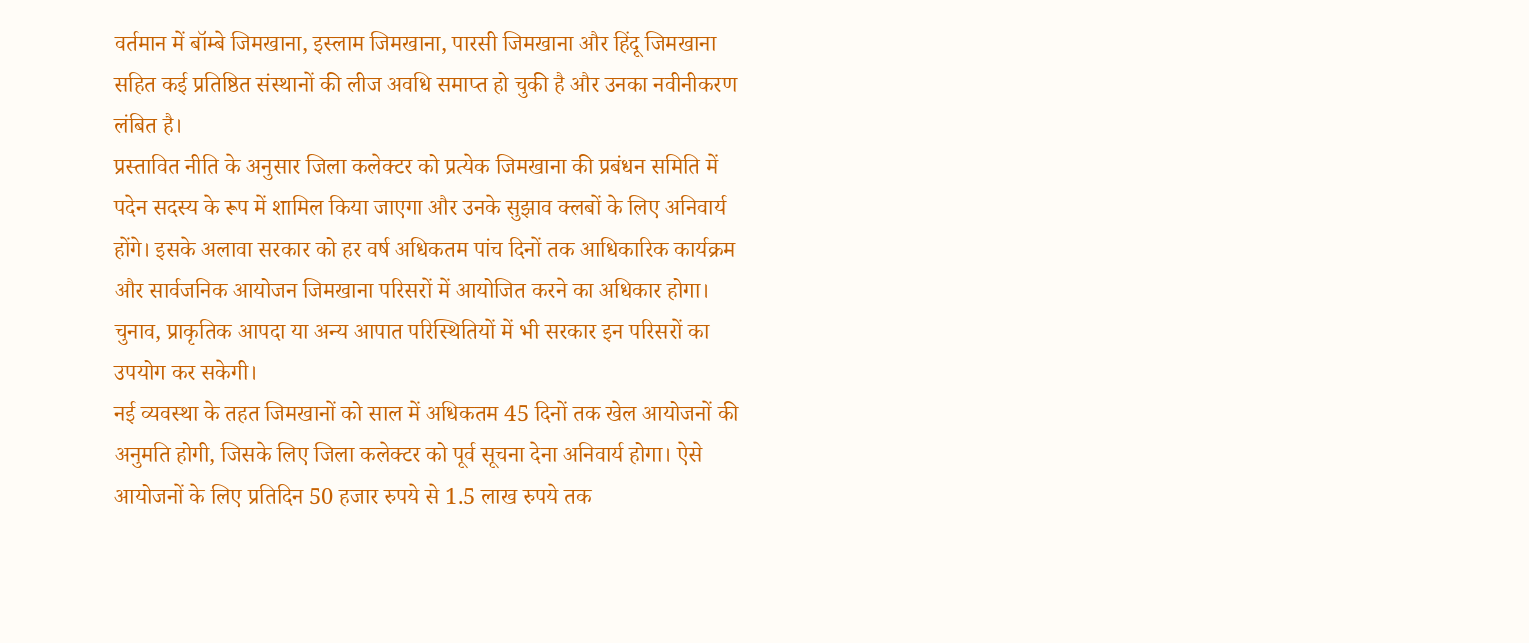वर्तमान में बॉम्बे जिमखाना, इस्लाम जिमखाना, पारसी जिमखाना और हिंदू जिमखाना सहित कई प्रतिष्ठित संस्थानों की लीज अवधि समाप्त हो चुकी है और उनका नवीनीकरण लंबित है।
प्रस्तावित नीति के अनुसार जिला कलेक्टर को प्रत्येक जिमखाना की प्रबंधन समिति में पदेन सदस्य के रूप में शामिल किया जाएगा और उनके सुझाव क्लबों के लिए अनिवार्य होंगे। इसके अलावा सरकार को हर वर्ष अधिकतम पांच दिनों तक आधिकारिक कार्यक्रम और सार्वजनिक आयोजन जिमखाना परिसरों में आयोजित करने का अधिकार होगा। चुनाव, प्राकृतिक आपदा या अन्य आपात परिस्थितियों में भी सरकार इन परिसरों का उपयोग कर सकेगी।
नई व्यवस्था के तहत जिमखानों को साल में अधिकतम 45 दिनों तक खेल आयोजनों की अनुमति होगी, जिसके लिए जिला कलेक्टर को पूर्व सूचना देना अनिवार्य होगा। ऐसे आयोजनों के लिए प्रतिदिन 50 हजार रुपये से 1.5 लाख रुपये तक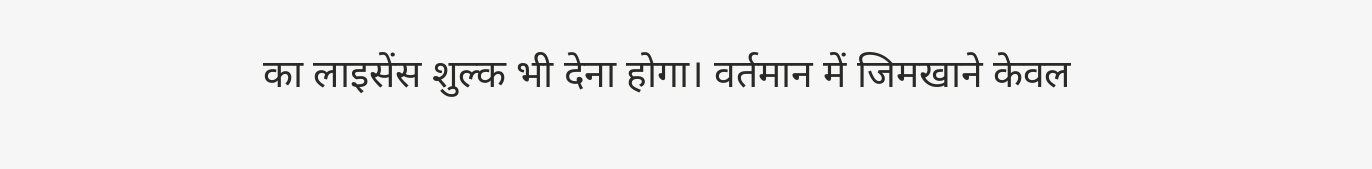का लाइसेंस शुल्क भी देना होगा। वर्तमान में जिमखाने केवल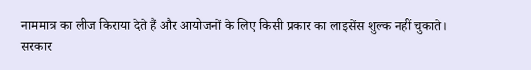नाममात्र का लीज किराया देते हैं और आयोजनों के लिए किसी प्रकार का लाइसेंस शुल्क नहीं चुकाते।
सरकार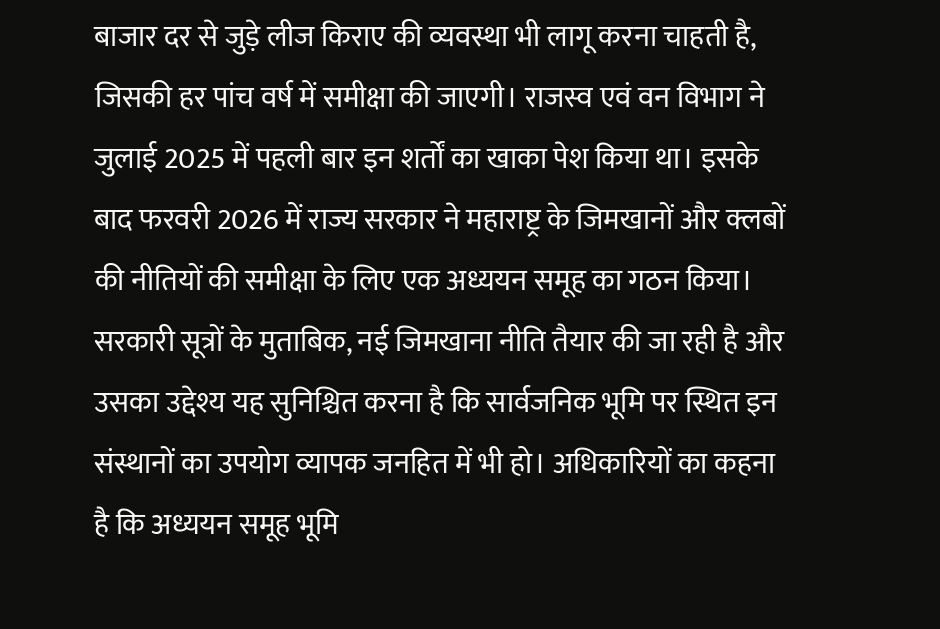बाजार दर से जुड़े लीज किराए की व्यवस्था भी लागू करना चाहती है, जिसकी हर पांच वर्ष में समीक्षा की जाएगी। राजस्व एवं वन विभाग ने जुलाई 2025 में पहली बार इन शर्तों का खाका पेश किया था। इसके बाद फरवरी 2026 में राज्य सरकार ने महाराष्ट्र के जिमखानों और क्लबों की नीतियों की समीक्षा के लिए एक अध्ययन समूह का गठन किया।
सरकारी सूत्रों के मुताबिक, नई जिमखाना नीति तैयार की जा रही है और उसका उद्देश्य यह सुनिश्चित करना है कि सार्वजनिक भूमि पर स्थित इन संस्थानों का उपयोग व्यापक जनहित में भी हो। अधिकारियों का कहना है कि अध्ययन समूह भूमि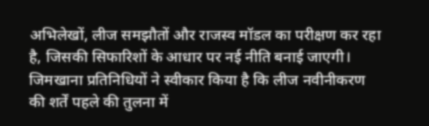अभिलेखों, लीज समझौतों और राजस्व मॉडल का परीक्षण कर रहा है, जिसकी सिफारिशों के आधार पर नई नीति बनाई जाएगी।
जिमखाना प्रतिनिधियों ने स्वीकार किया है कि लीज नवीनीकरण की शर्तें पहले की तुलना में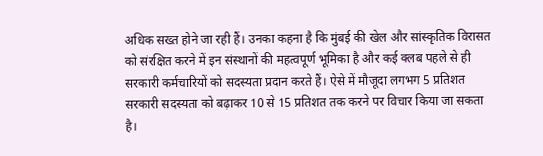अधिक सख्त होने जा रही हैं। उनका कहना है कि मुंबई की खेल और सांस्कृतिक विरासत को संरक्षित करने में इन संस्थानों की महत्वपूर्ण भूमिका है और कई क्लब पहले से ही सरकारी कर्मचारियों को सदस्यता प्रदान करते हैं। ऐसे में मौजूदा लगभग 5 प्रतिशत सरकारी सदस्यता को बढ़ाकर 10 से 15 प्रतिशत तक करने पर विचार किया जा सकता है।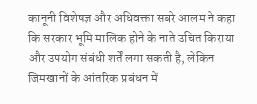कानूनी विशेषज्ञ और अधिवक्ता सबरे आलम ने कहा कि सरकार भूमि मालिक होने के नाते उचित किराया और उपयोग संबंधी शर्तें लगा सकती है, लेकिन जिमखानों के आंतरिक प्रबंधन में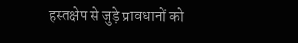हस्तक्षेप से जुड़े प्रावधानों को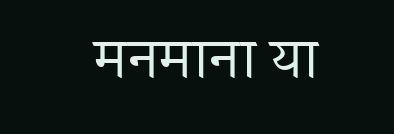मनमाना या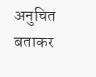अनुचित बताकर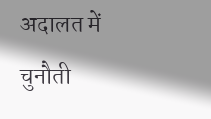अदालत में चुनौती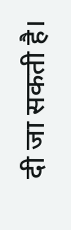दी जा सकती है।